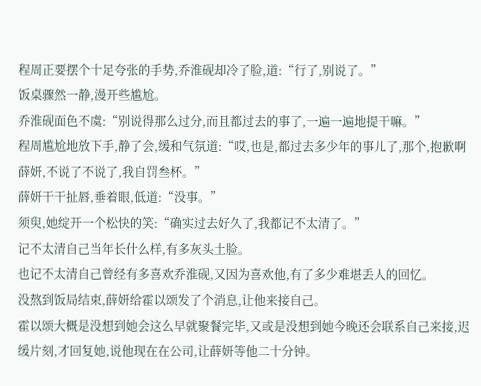程周正要摆个十足夸张的手势,乔淮砚却冷了脸,道:“行了,别说了。”
饭桌骤然一静,漫开些尴尬。
乔淮砚面色不虞:“别说得那么过分,而且都过去的事了,一遍一遍地提干嘛。”
程周尴尬地放下手,静了会,缓和气氛道:“哎,也是,都过去多少年的事儿了,那个,抱歉啊薛妍,不说了不说了,我自罚叁杯。”
薛妍干干扯唇,垂着眼,低道:“没事。”
须臾,她绽开一个松快的笑:“确实过去好久了,我都记不太清了。”
记不太清自己当年长什么样,有多灰头土脸。
也记不太清自己曾经有多喜欢乔淮砚,又因为喜欢他,有了多少难堪丢人的回忆。
没熬到饭局结束,薛妍给霍以颂发了个消息,让他来接自己。
霍以颂大概是没想到她会这么早就聚餐完毕,又或是没想到她今晚还会联系自己来接,迟缓片刻,才回复她,说他现在在公司,让薛妍等他二十分钟。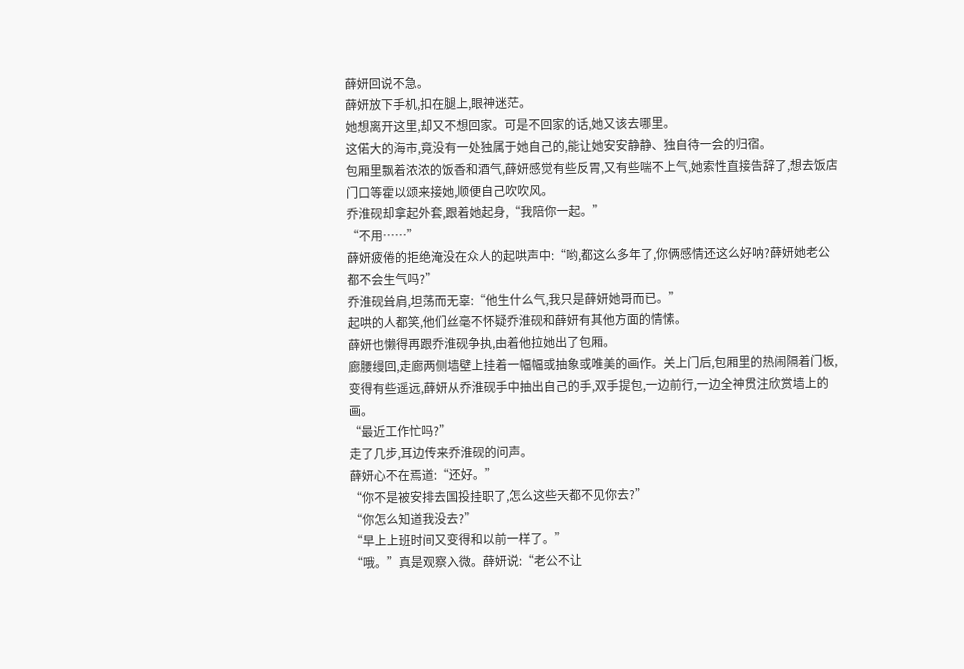薛妍回说不急。
薛妍放下手机,扣在腿上,眼神迷茫。
她想离开这里,却又不想回家。可是不回家的话,她又该去哪里。
这偌大的海市,竟没有一处独属于她自己的,能让她安安静静、独自待一会的归宿。
包厢里飘着浓浓的饭香和酒气,薛妍感觉有些反胃,又有些喘不上气,她索性直接告辞了,想去饭店门口等霍以颂来接她,顺便自己吹吹风。
乔淮砚却拿起外套,跟着她起身,“我陪你一起。”
“不用……”
薛妍疲倦的拒绝淹没在众人的起哄声中:“哟,都这么多年了,你俩感情还这么好呐?薛妍她老公都不会生气吗?”
乔淮砚耸肩,坦荡而无辜:“他生什么气,我只是薛妍她哥而已。”
起哄的人都笑,他们丝毫不怀疑乔淮砚和薛妍有其他方面的情愫。
薛妍也懒得再跟乔淮砚争执,由着他拉她出了包厢。
廊腰缦回,走廊两侧墙壁上挂着一幅幅或抽象或唯美的画作。关上门后,包厢里的热闹隔着门板,变得有些遥远,薛妍从乔淮砚手中抽出自己的手,双手提包,一边前行,一边全神贯注欣赏墙上的画。
“最近工作忙吗?”
走了几步,耳边传来乔淮砚的问声。
薛妍心不在焉道:“还好。”
“你不是被安排去国投挂职了,怎么这些天都不见你去?”
“你怎么知道我没去?”
“早上上班时间又变得和以前一样了。”
“哦。”真是观察入微。薛妍说:“老公不让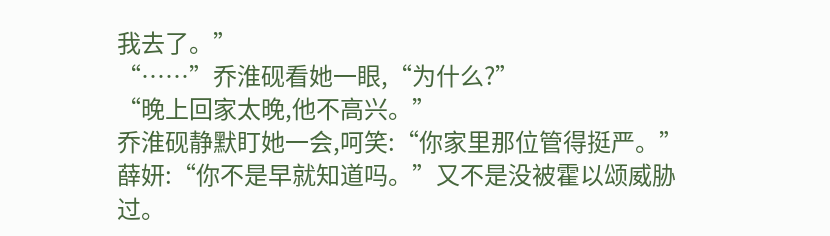我去了。”
“……”乔淮砚看她一眼,“为什么?”
“晚上回家太晚,他不高兴。”
乔淮砚静默盯她一会,呵笑:“你家里那位管得挺严。”
薛妍:“你不是早就知道吗。”又不是没被霍以颂威胁过。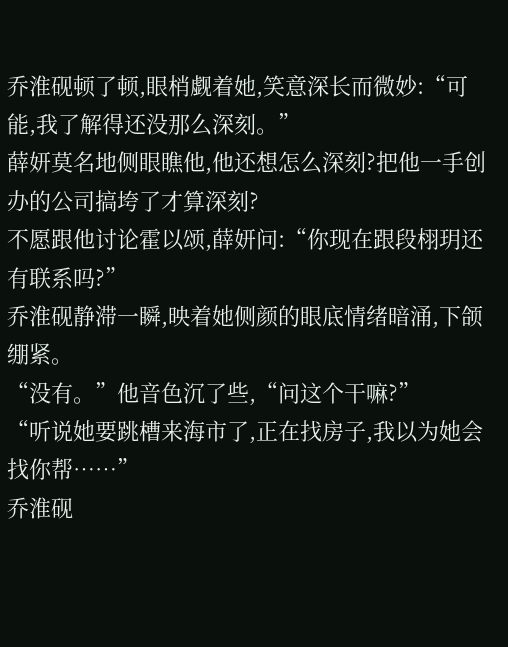乔淮砚顿了顿,眼梢觑着她,笑意深长而微妙:“可能,我了解得还没那么深刻。”
薛妍莫名地侧眼瞧他,他还想怎么深刻?把他一手创办的公司搞垮了才算深刻?
不愿跟他讨论霍以颂,薛妍问:“你现在跟段栩玥还有联系吗?”
乔淮砚静滞一瞬,映着她侧颜的眼底情绪暗涌,下颌绷紧。
“没有。”他音色沉了些,“问这个干嘛?”
“听说她要跳槽来海市了,正在找房子,我以为她会找你帮……”
乔淮砚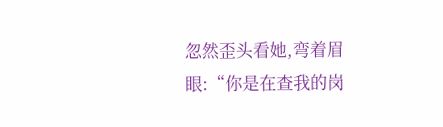忽然歪头看她,弯着眉眼:“你是在查我的岗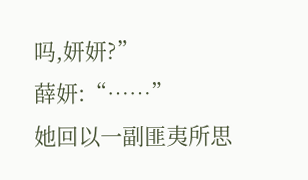吗,妍妍?”
薛妍:“……”
她回以一副匪夷所思